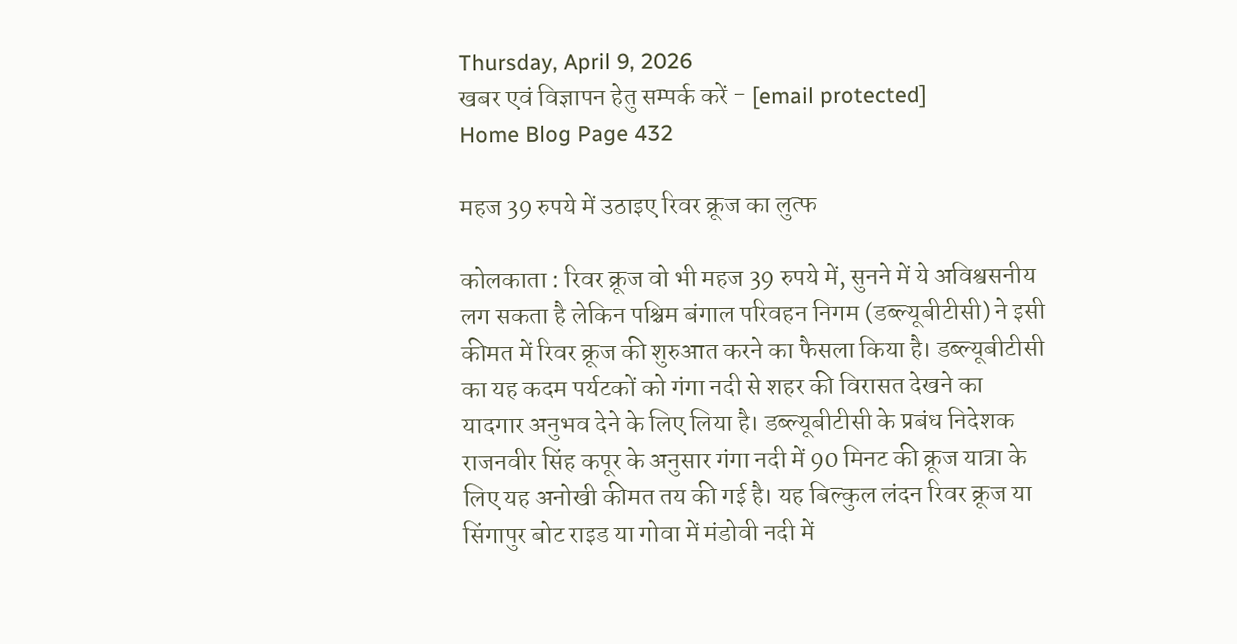Thursday, April 9, 2026
खबर एवं विज्ञापन हेतु सम्पर्क करें - [email protected]
Home Blog Page 432

महज 39 रुपये में उठाइए रिवर क्रूज का लुत्फ

कोलकाता : रिवर क्रूज वो भी महज 39 रुपये में, सुनने में ये अविश्वसनीय लग सकता है लेकिन पश्चिम बंगाल परिवहन निगम (डब्ल्यूबीटीसी) ने इसी कीमत में रिवर क्रूज की शुरुआत करने का फैसला किया है। डब्ल्यूबीटीसी का यह कदम पर्यटकों को गंगा नदी से शहर की विरासत देखने का यादगार अनुभव देने के लिए लिया है। डब्ल्यूबीटीसी के प्रबंध निदेशक राजनवीर सिंह कपूर के अनुसार गंगा नदी में 90 मिनट की क्रूज यात्रा के लिए यह अनोखी कीमत तय की गई है। यह बिल्कुल लंदन रिवर क्रूज या सिंगापुर बोट राइड या गोवा में मंडोवी नदी में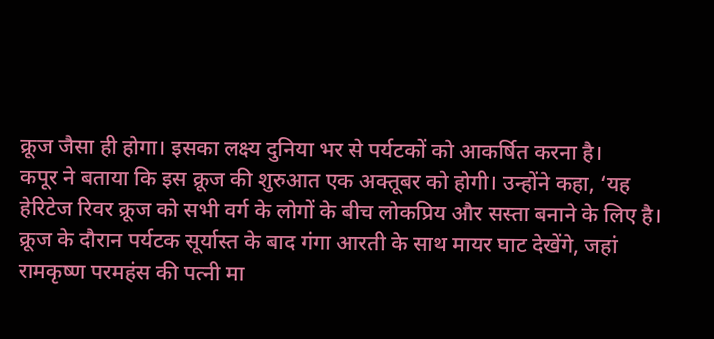क्रूज जैसा ही होगा। इसका लक्ष्य दुनिया भर से पर्यटकों को आकर्षित करना है।
कपूर ने बताया कि इस क्रूज की शुरुआत एक अक्तूबर को होगी। उन्होंने कहा, ‘यह हेरिटेज रिवर क्रूज को सभी वर्ग के लोगों के बीच लोकप्रिय और सस्ता बनाने के लिए है। क्रूज के दौरान पर्यटक सूर्यास्त के बाद गंगा आरती के साथ मायर घाट देखेंगे, जहां रामकृष्ण परमहंस की पत्नी मा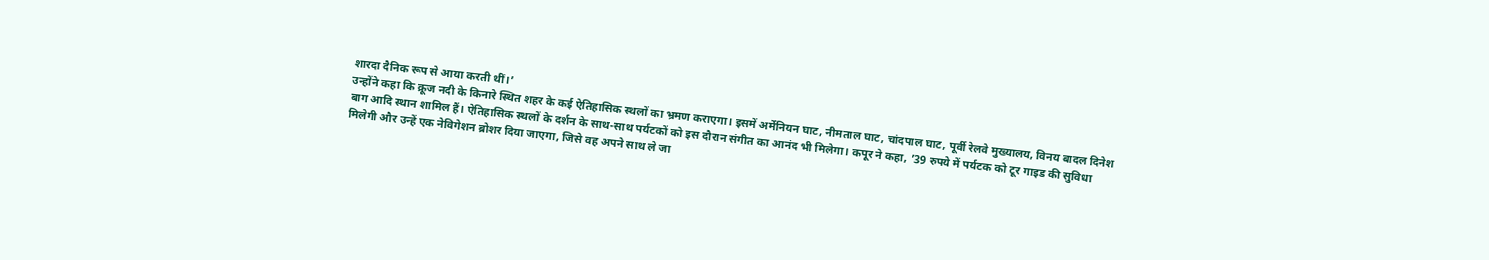शारदा दैनिक रूप से आया करती थीं।’
उन्होंने कहा कि क्रूज नदी के किनारे स्थित शहर के कई ऐतिहासिक स्थलों का भ्रमण कराएगा। इसमें अर्मेनियन घाट, नीमताल घाट, चांदपाल घाट, पूर्वी रेलवे मुख्यालय, विनय बादल दिनेश बाग आदि स्थान शामिल हैं। ऐतिहासिक स्थलों के दर्शन के साथ-साथ पर्यटकों को इस दौरान संगीत का आनंद भी मिलेगा। कपूर ने कहा, ’39 रुपये में पर्यटक को टूर गाइड की सुविधा मिलेगी और उन्हें एक नेविगेशन ब्रोशर दिया जाएगा, जिसे वह अपने साथ ले जा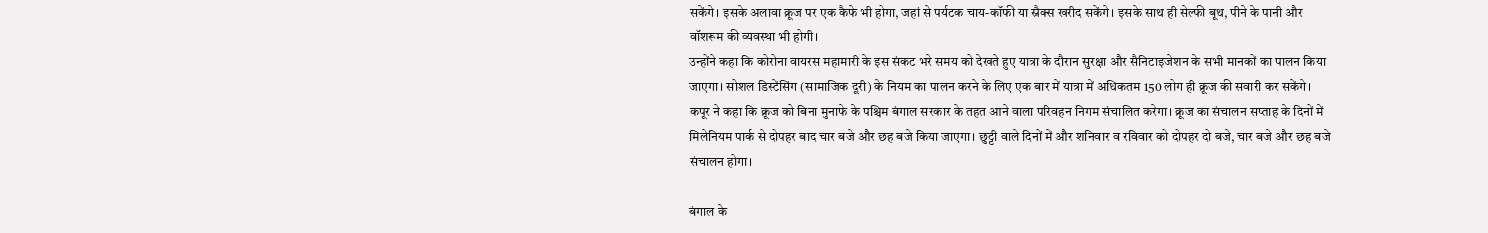सकेंगे। इसके अलावा क्रूज पर एक कैफे भी होगा, जहां से पर्यटक चाय-कॉफी या स्नैक्स खरीद सकेंगे। इसके साथ ही सेल्फी बूथ, पीने के पानी और वॉशरूम की व्यवस्था भी होगी।
उन्होंने कहा कि कोरोना वायरस महामारी के इस संकट भरे समय को देखते हुए यात्रा के दौरान सुरक्षा और सैनिटाइजेशन के सभी मानकों का पालन किया जाएगा। सोशल डिस्टेंसिंग (सामाजिक दूरी) के नियम का पालन करने के लिए एक बार में यात्रा में अधिकतम 150 लोग ही क्रूज की सवारी कर सकेंगे।  कपूर ने कहा कि क्रूज को बिना मुनाफे के पश्चिम बंगाल सरकार के तहत आने वाला परिवहन निगम संचालित करेगा। क्रूज का संचालन सप्ताह के दिनों में मिलेनियम पार्क से दोपहर बाद चार बजे और छह बजे किया जाएगा। छुट्टी वाले दिनों में और शनिवार व रविवार को दोपहर दो बजे, चार बजे और छह बजे संचालन होगा।

बंगाल के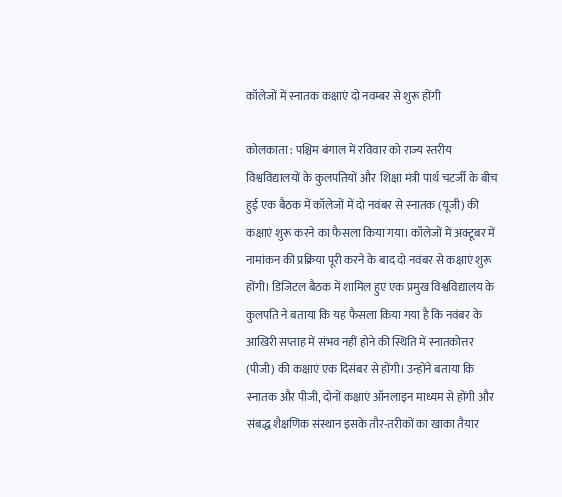कॉलेजों में स्नातक कक्षाएं दो नवम्बर से शुरू होंगी

कोलकाता : पश्चिम बंगाल में रविवार को राज्य स्तरीय विश्वविद्यालयों के कुलपतियों और  शिक्षा मंत्री पार्थ चटर्जी के बीच हुई एक बैठक में कॉलेजों में दो नवंबर से स्नातक (यूजी) की कक्षाएं शुरू करने का फैसला किया गया। कॉलेजों में अक्टूबर में नामांकन की प्रक्रिया पूरी करने के बाद दो नवंबर से कक्षाएं शुरू होंगी। डिजिटल बैठक में शामिल हुए एक प्रमुख विश्वविद्यालय के कुलपति ने बताया कि यह फैसला किया गया है कि नवंबर के आखिरी सप्ताह में संभव नहीं होने की स्थिति में स्नातकोत्तर (पीजी) की कक्षाएं एक दिसंबर से होंगी। उन्होंने बताया कि स्नातक और पीजी, दोनों कक्षाएं ऑनलाइन माध्यम से होंगी और संबद्ध शैक्षणिक संस्थान इसके तौर-तरीकों का खाका तैयार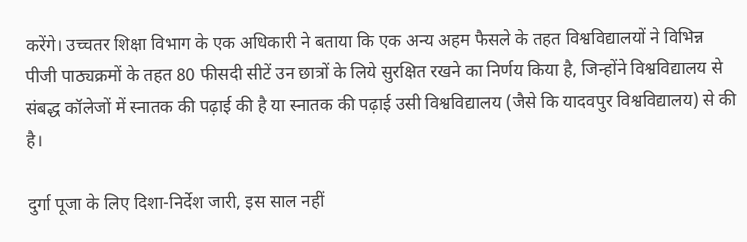करेंगे। उच्चतर शिक्षा विभाग के एक अधिकारी ने बताया कि एक अन्य अहम फैसले के तहत विश्वविद्यालयों ने विभिन्न पीजी पाठ्यक्रमों के तहत 80 फीसदी सीटें उन छात्रों के लिये सुरक्षित रखने का निर्णय किया है, जिन्होंने विश्वविद्यालय से संबद्ध कॉलेजों में स्नातक की पढ़ाई की है या स्नातक की पढ़ाई उसी विश्वविद्यालय (जैसे कि यादवपुर विश्वविद्यालय) से की है।

दुर्गा पूजा के लिए दिशा-निर्देश जारी, इस साल नहीं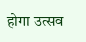होगा उत्सव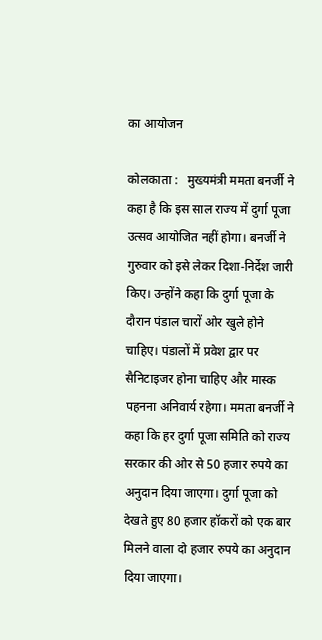का आयोजन

कोलकाता :   मुख्यमंत्री ममता बनर्जी ने कहा है कि इस साल राज्य में दुर्गा पूजा उत्सव आयोजित नहीं होगा। बनर्जी ने गुरुवार को इसे लेकर दिशा-निर्देश जारी किए। उन्होंने कहा कि दुर्गा पूजा के दौरान पंडाल चारों ओर खुले होने चाहिए। पंडालों में प्रवेश द्वार पर सैनिटाइजर होना चाहिए और मास्क पहनना अनिवार्य रहेगा। ममता बनर्जी ने कहा कि हर दुर्गा पूजा समिति को राज्य सरकार की ओर से 50 हजार रुपये का अनुदान दिया जाएगा। दुर्गा पूजा को देखते हुए 80 हजार हॉकरों को एक बार मिलने वाला दो हजार रुपये का अनुदान दिया जाएगा।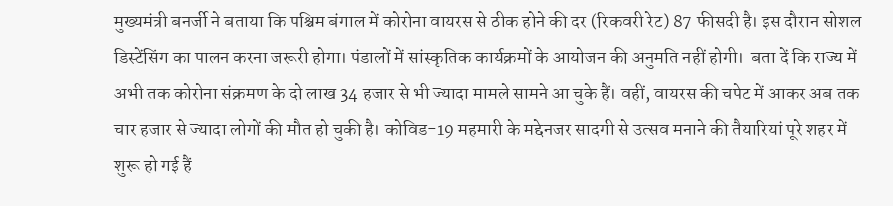मुख्यमंत्री बनर्जी ने बताया कि पश्चिम बंगाल में कोरोना वायरस से ठीक होने की दर (रिकवरी रेट) 87 फीसदी है। इस दौरान सोशल डिस्टेंसिंग का पालन करना जरूरी होगा। पंडालों में सांस्कृतिक कार्यक्रमों के आयोजन की अनुमति नहीं होगी।  बता दें कि राज्य में अभी तक कोरोना संक्रमण के दो लाख 34 हजार से भी ज्यादा मामले सामने आ चुके हैं। वहीं, वायरस की चपेट में आकर अब तक चार हजार से ज्यादा लोगों की मौत हो चुकी है। कोविड-19 महमारी के मद्देनजर सादगी से उत्सव मनाने की तैयारियां पूरे शहर में शुरू हो गई हैं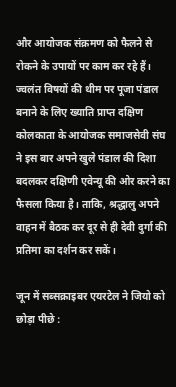और आयोजक संक्रमण को फैलने से रोकने के उपायों पर काम कर रहे हैं। ज्वलंत विषयों की थीम पर पूजा पंडाल बनाने के लिए ख्याति प्राप्त दक्षिण कोलकाता के आयोजक समाजसेवी संघ ने इस बार अपने खुले पंडाल की दिशा बदलकर दक्षिणी एवेन्यू की ओर करने का फैसला किया है। ताकि, श्रद्धालु अपने वाहन में बैठक कर दूर से ही देवी दुर्गा की प्रतिमा का दर्शन कर सकें।

जून में सब्सक्राइबर एयरटेल ने जियो को छोड़ा पीछे :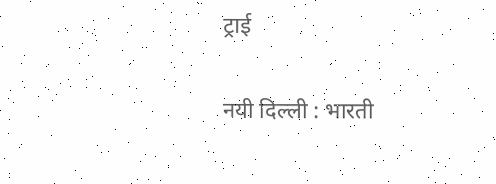ट्राई

नयी दिल्ली : भारती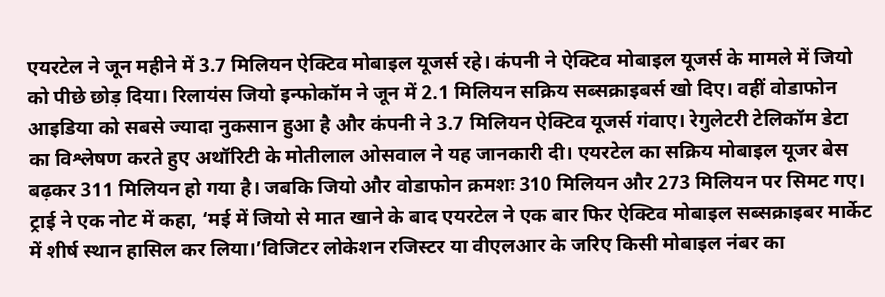एयरटेल ने जून महीने में 3.7 मिलियन ऐक्टिव मोबाइल यूजर्स रहे। कंपनी ने ऐक्टिव मोबाइल यूजर्स के मामले में जियो को पीछे छोड़ दिया। रिलायंस जियो इन्फोकॉम ने जून में 2.1 मिलियन सक्रिय सब्सक्राइबर्स खो दिए। वहीं वोडाफोन आइडिया को सबसे ज्यादा नुकसान हुआ है और कंपनी ने 3.7 मिलियन ऐक्टिव यूजर्स गंवाए। रेगुलेटरी टेलिकॉम डेटा का विश्लेषण करते हुए अथॉरिटी के मोतीलाल ओसवाल ने यह जानकारी दी। एयरटेल का सक्रिय मोबाइल यूजर बेस बढ़कर 311 मिलियन हो गया है। जबकि जियो और वोडाफोन क्रमशः 310 मिलियन और 273 मिलियन पर सिमट गए। ट्राई ने एक नोट में कहा, ‘मई में जियो से मात खाने के बाद एयरटेल ने एक बार फिर ऐक्टिव मोबाइल सब्सक्राइबर मार्केट में शीर्ष स्थान हासिल कर लिया।’विजिटर लोकेशन रजिस्टर या वीएलआर के जरिए किसी मोबाइल नंबर का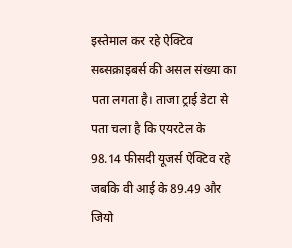इस्तेमाल कर रहे ऐक्टिव सब्सक्राइबर्स की असल संख्या का पता लगता है। ताजा ट्राई डेटा से पता चला है कि एयरटेल के 98.14 फीसदी यूजर्स ऐक्टिव रहे जबकि वी आई के 89.49 और जियो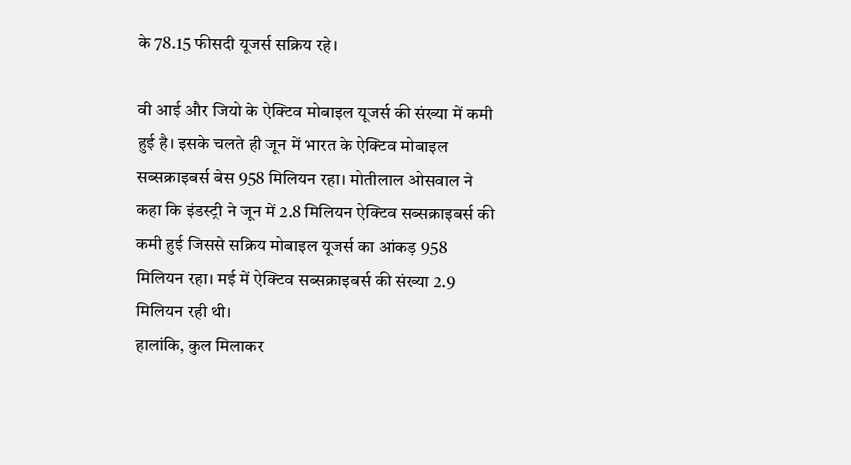के 78.15 फीसदी यूजर्स सक्रिय रहे।

वी आई और जियो के ऐक्टिव मोबाइल यूजर्स की संख्या में कमी हुई है। इसके चलते ही जून में भारत के ऐक्टिव मोबाइल सब्सक्राइबर्स बेस 958 मिलियन रहा। मोतीलाल ओसवाल ने कहा कि इंडस्ट्री ने जून में 2.8 मिलियन ऐक्टिव सब्सक्राइबर्स की कमी हुई जिससे सक्रिय मोबाइल यूजर्स का आंकड़ 958 मिलियन रहा। मई में ऐक्टिव सब्सक्राइबर्स की संख्या 2.9 मिलियन रही थी।
हालांकि, कुल मिलाकर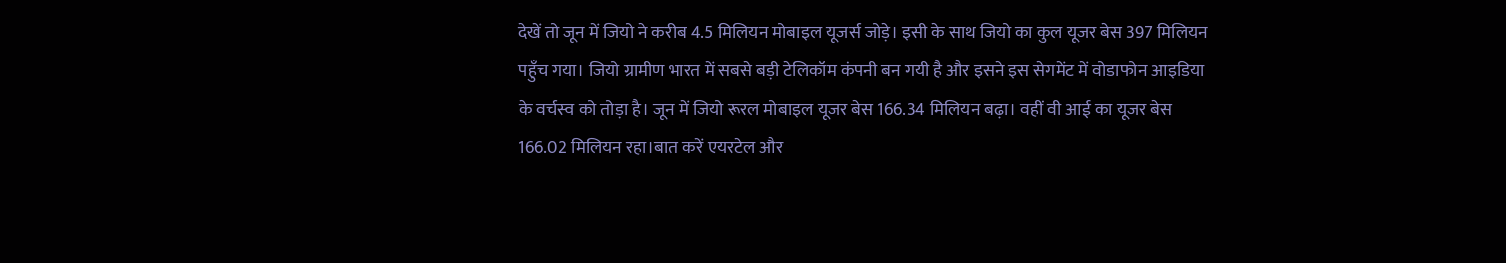देखें तो जून में जियो ने करीब 4.5 मिलियन मोबाइल यूजर्स जोड़े। इसी के साथ जियो का कुल यूजर बेस 397 मिलियन पहुँच गया। जियो ग्रामीण भारत में सबसे बड़ी टेलिकॉम कंपनी बन गयी है और इसने इस सेगमेंट में वोडाफोन आइडिया के वर्चस्व को तोड़ा है। जून में जियो रूरल मोबाइल यूजर बेस 166.34 मिलियन बढ़ा। वहीं वी आई का यूजर बेस 166.02 मिलियन रहा।बात करें एयरटेल और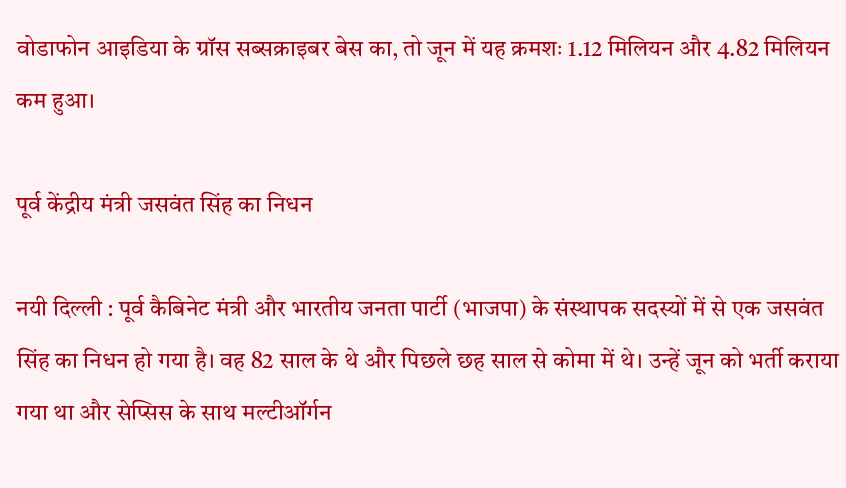वोडाफोन आइडिया के ग्रॉस सब्सक्राइबर बेस का, तो जून में यह क्रमशः 1.12 मिलियन और 4.82 मिलियन कम हुआ।

पूर्व केंद्रीय मंत्री जसवंत सिंह का निधन

नयी दिल्‍ली : पूर्व कैबिनेट मंत्री और भारतीय जनता पार्टी (भाजपा) के संस्‍थापक सदस्‍यों में से एक जसवंत सिंह का निधन हो गया है। वह 82 साल के थे और पिछले छह साल से कोमा में थे। उन्‍हें जून को भर्ती कराया गया था और सेप्सिस के साथ मल्‍टीऑर्गन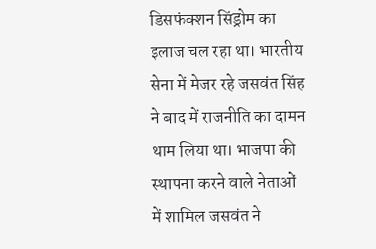डिसफंक्‍शन सिंड्रोम का इलाज चल रहा था। भारतीय सेना में मेजर रहे जसवंत सिंह ने बाद में राजनीति का दामन थाम लिया था। भाजपा की स्‍थापना करने वाले नेताओं में शामिल जसवंत ने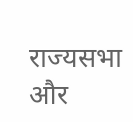राज्‍यसभा और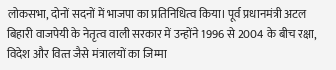लोकसभा, दोनों सदनों में भाजपा का प्रतिनिधित्‍व किया। पूर्व प्रधानमंत्री अटल बिहारी वाजपेयी के नेतृत्‍व वाली सरकार में उन्‍होंने 1996 से 2004 के बीच रक्षा, विदेश और वित्‍त जैसे मंत्रालयों का जिम्‍मा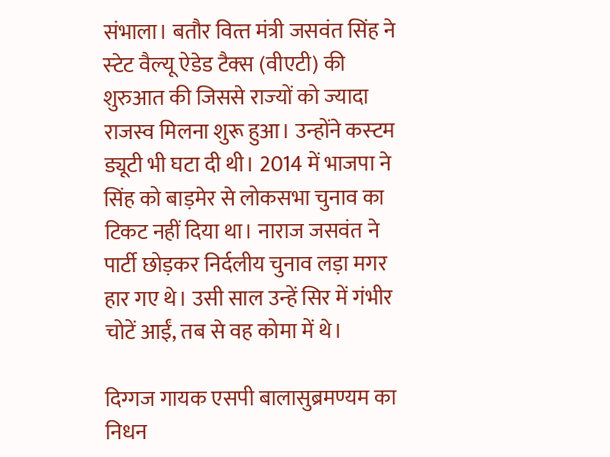संभाला। बतौर वित्‍त मंत्री जसवंत सिंह ने स्‍टेट वैल्‍यू ऐडेड टैक्‍स (वीएटी) की शुरुआत की जिससे राज्‍यों को ज्‍यादा राजस्‍व मिलना शुरू हुआ। उन्‍होंने कस्‍टम ड्यूटी भी घटा दी थी। 2014 में भाजपा ने सिंह को बाड़मेर से लोकसभा चुनाव का टिकट नहीं दिया था। नाराज जसवंत ने पार्टी छोड़कर निर्दलीय चुनाव लड़ा मगर हार गए थे। उसी साल उन्‍हें सिर में गंभीर चोटें आईं, तब से वह कोमा में थे।

दिग्गज गायक एसपी बालासुब्रमण्यम का निधन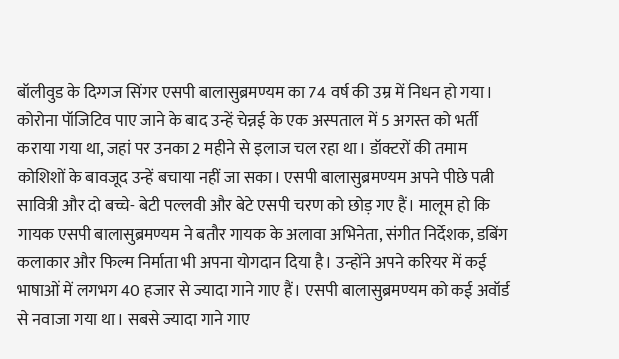बॉलीवुड के दिग्गज सिंगर एसपी बालासुब्रमण्यम का 74 वर्ष की उम्र में निधन हो गया। कोरोना पॉजिटिव पाए जाने के बाद उन्हें चेन्नई के एक अस्पताल में 5 अगस्त को भर्ती कराया गया था, जहां पर उनका 2 महीने से इलाज चल रहा था। डॉक्टरों की तमाम कोशिशों के बावजूद उन्हें बचाया नहीं जा सका। एसपी बालासुब्रमण्यम अपने पीछे पत्नी सावित्री और दो बच्चे- बेटी पल्लवी और बेटे एसपी चरण को छोड़ गए हैं। मालूम हो कि गायक एसपी बालासुब्रमण्यम ने बतौर गायक के अलावा अभिनेता, संगीत निर्देशक, डबिंग कलाकार और फिल्म निर्माता भी अपना योगदान दिया है। उन्होंने अपने करियर में कई भाषाओं में लगभग 40 हजार से ज्यादा गाने गाए हैं। एसपी बालासुब्रमण्यम को कई अवॉर्ड से नवाजा गया था। सबसे ज्यादा गाने गाए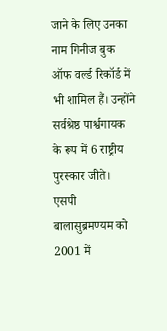जाने के लिए उनका नाम गिनीज बुक ऑफ वर्ल्ड रिकॉर्ड में भी शामिल हैं। उन्होंने  सर्वश्रेष्ठ पार्श्वगायक के रूप में 6 राष्ट्रीय पुरस्कार जीते। एसपी बालासुब्रमण्यम को 2001 में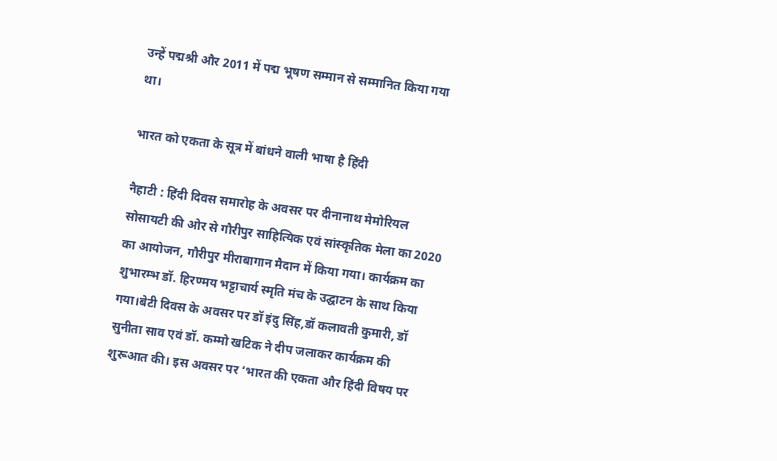उन्हें पद्मश्री और 2011 में पद्म भूषण सम्मान से सम्मानित किया गया था।

भारत को एकता के सूत्र में बांधने वाली भाषा है हिंदी

नैहाटी : हिंदी दिवस समारोह के अवसर पर दीनानाथ मेमोरियल सोसायटी की ओर से गौरीपुर साहित्यिक एवं सांस्कृतिक मेला का 2020 का आयोजन, गौरीपुर मीराबागान मैदान में किया गया। कार्यक्रम का शुभारम्भ डॉ. हिरण्मय भट्टाचार्य स्मृति मंच के उद्घाटन के साथ किया गया।बेटी दिवस के अवसर पर डॉ इंदु सिंह,डॉ कलावती कुमारी, डॉ सुनीता साव एवं डॉ. कम्मो खटिक ने दीप जलाकर कार्यक्रम की शुरूआत की। इस अवसर पर ‘भारत की एकता और हिंदी विषय पर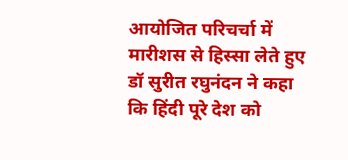आयोजित परिचर्चा में मारीशस से हिस्सा लेते हुए डॉ सुरीत रघुनंदन ने कहा कि हिंदी पूरे देश को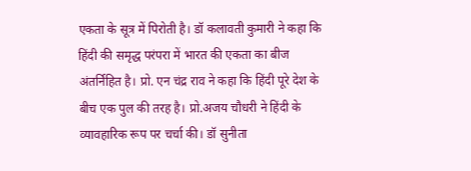एकता के सूत्र में पिरोती है। डॉ कलावती कुमारी ने कहा कि हिंदी की समृद्ध परंपरा में भारत की एकता का बीज अंतर्निहित है। प्रो. एन चंद्र राव ने कहा कि हिंदी पूरे देश के बीच एक पुल की तरह है। प्रो.अजय चौधरी ने हिंदी के व्यावहारिक रूप पर चर्चा की। डॉ सुनीता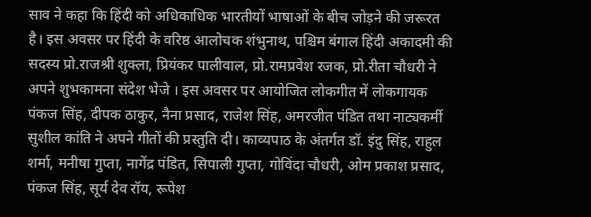साव ने कहा कि हिंदी को अधिकाधिक भारतीयों भाषाओं के बीच जोड़ने की जरूरत है। इस अवसर पर हिंदी के वरिष्ठ आलोचक शंभुनाथ, पश्चिम बंगाल हिंदी अकादमी की सदस्य प्रो.राजश्री शुक्ला, प्रियंकर पालीवाल, प्रो.रामप्रवेश रजक, प्रो.रीता चौधरी ने अपने शुभकामना संदेश भेजे । इस अवसर पर आयोजित लोकगीत में लोकगायक पंकज सिंह, दीपक ठाकुर, नैना प्रसाद, राजेश सिंह, अमरजीत पंडित तथा नाट्यकर्मी सुशील कांति ने अपने गीतों की प्रस्तुति दी। काव्यपाठ के अंतर्गत डॉ. इंदु सिंह, राहुल शर्मा, मनीषा गुप्ता, नागेंद्र पंडित, सिपाली गुप्ता, गोविंदा चौधरी, ओम प्रकाश प्रसाद, पंकज सिंह, सूर्य देव रॉय, रूपेश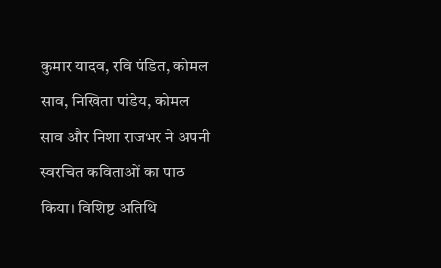कुमार यादव, रवि पंडित, कोमल साव, निखिता पांडेय, कोमल साव और निशा राजभर ने अपनी स्वरचित कविताओं का पाठ किया। विशिष्ट अतिथि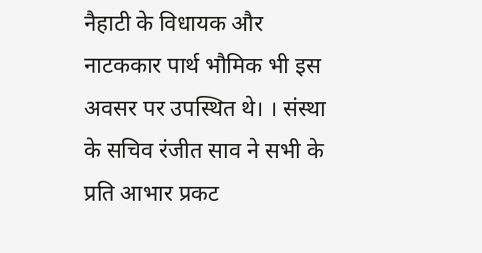नैहाटी के विधायक और नाटककार पार्थ भौमिक भी इस अवसर पर उपस्थित थे। । संस्था के सचिव रंजीत साव ने सभी के प्रति आभार प्रकट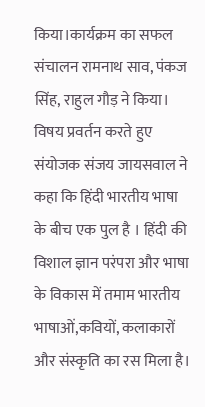किया।कार्यक्रम का सफल संचालन रामनाथ साव, पंकज सिंह, राहुल गौड़ ने किया। विषय प्रवर्तन करते हुए संयोजक संजय जायसवाल ने कहा कि हिंदी भारतीय भाषा के बीच एक पुल है । हिंदी की विशाल ज्ञान परंपरा और भाषा के विकास में तमाम भारतीय भाषाओं,कवियों, कलाकारों और संस्कृति का रस मिला है।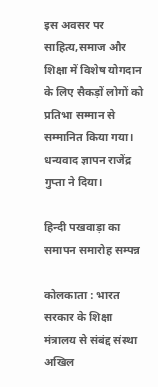इस अवसर पर साहित्य,समाज और शिक्षा में विशेष योगदान के लिए सैकड़ों लोगों को प्रतिभा सम्मान से सम्मानित किया गया। धन्यवाद ज्ञापन राजेंद्र गुप्ता ने दिया।

हिन्दी पखवाड़ा का समापन समारोह सम्पन्न

कोलकाता : भारत सरकार के शिक्षा मंत्रालय से संबंद्द संस्था अखिल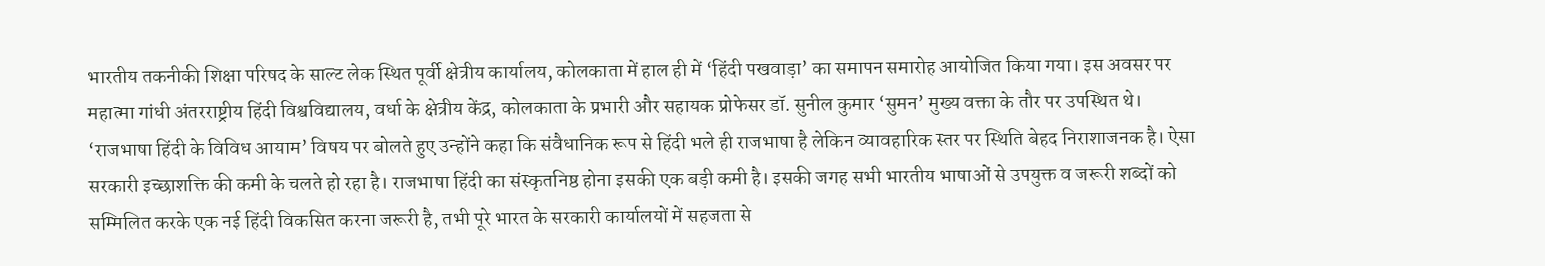भारतीय तकनीकी शिक्षा परिषद के साल्ट लेक स्थित पूर्वी क्षेत्रीय कार्यालय, कोलकाता में हाल ही में ‘हिंदी पखवाड़ा’ का समापन समारोह आयोजित किया गया। इस अवसर पर महात्मा गांधी अंतरराष्ट्रीय हिंदी विश्वविद्यालय, वर्धा के क्षेत्रीय केंद्र, कोलकाता के प्रभारी और सहायक प्रोफेसर डॉ. सुनील कुमार ‘सुमन’ मुख्य वक्ता के तौर पर उपस्थित थे। ‘राजभाषा हिंदी के विविध आयाम’ विषय पर बोलते हुए उन्होंने कहा कि संवैधानिक रूप से हिंदी भले ही राजभाषा है लेकिन व्यावहारिक स्तर पर स्थिति बेहद निराशाजनक है। ऐसा सरकारी इच्छाशक्ति की कमी के चलते हो रहा है। राजभाषा हिंदी का संस्कृतनिष्ठ होना इसकी एक बड़ी कमी है। इसकी जगह सभी भारतीय भाषाओं से उपयुक्त व जरूरी शब्दों को सम्मिलित करके एक नई हिंदी विकसित करना जरूरी है, तभी पूरे भारत के सरकारी कार्यालयों में सहजता से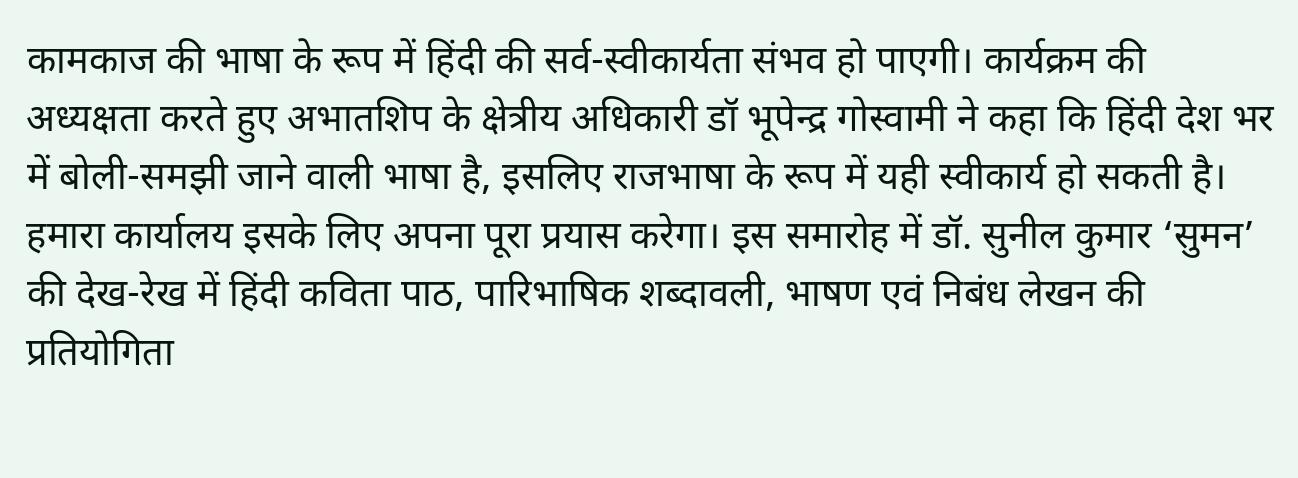कामकाज की भाषा के रूप में हिंदी की सर्व-स्वीकार्यता संभव हो पाएगी। कार्यक्रम की अध्यक्षता करते हुए अभातशिप के क्षेत्रीय अधिकारी डॉ भूपेन्द्र गोस्वामी ने कहा कि हिंदी देश भर में बोली-समझी जाने वाली भाषा है, इसलिए राजभाषा के रूप में यही स्वीकार्य हो सकती है। हमारा कार्यालय इसके लिए अपना पूरा प्रयास करेगा। इस समारोह में डॉ. सुनील कुमार ‘सुमन’ की देख-रेख में हिंदी कविता पाठ, पारिभाषिक शब्दावली, भाषण एवं निबंध लेखन की प्रतियोगिता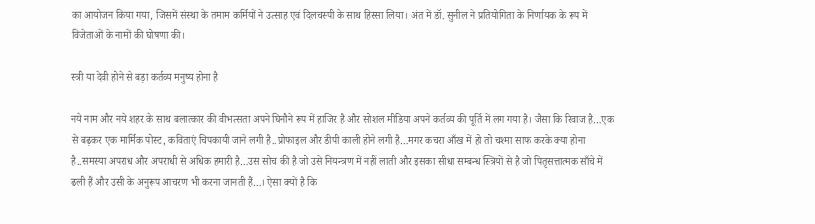का आयोजन किया गया, जिसमें संस्था के तमाम कर्मियों ने उत्साह एवं दिलचस्पी के साथ हिस्सा लिया। अंत में डॉ. सुनील ने प्रतियोगिता के निर्णायक के रूप में विजेताओं के नामों की घोषणा की।

स्त्री या देवी होने से बड़ा कर्तव्य मनुष्य होना है

नये नाम और नये शहर के साथ बलात्कार की वीभत्सता अपने घिनौने रूप में हाजिर है और सोशल मीडिया अपने कर्तव्य की पूर्ति में लग गया है। जैसा कि रिवाज है…एक से बढ़कर एक मार्मिक पोस्ट, कविताएं चिपकायी जाने लगी है..प्रोफाइल और डीपी काली होने लगी है…मगर कचरा आँख में हो तो चश्मा साफ करके क्या होना है..समस्या अपराध और अपराधी से अधिक हमारी है…उस सोच की है जो उसे नियन्त्रण में नहीं लाती और इसका सीधा सम्बन्ध स्त्रियों से है जो पितृसत्तात्मक साँचे में ढली हैं और उसी के अनुरूप आचरण भी करना जानती हैं…। ऐसा क्यों है कि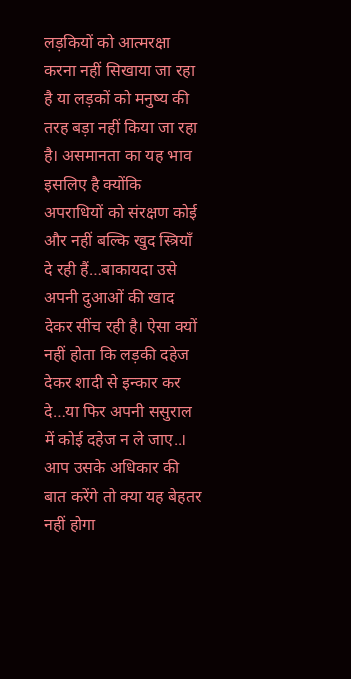लड़कियों को आत्मरक्षा करना नहीं सिखाया जा रहा है या लड़कों को मनुष्य की तरह बड़ा नहीं किया जा रहा है। असमानता का यह भाव इसलिए है क्योंकि अपराधियों को संरक्षण कोई और नहीं बल्कि खुद स्त्रियाँ दे रही हैं…बाकायदा उसे अपनी दुआओं की खाद देकर सींच रही है। ऐसा क्यों नहीं होता कि लड़की दहेज देकर शादी से इन्कार कर दे…या फिर अपनी ससुराल में कोई दहेज न ले जाए..। आप उसके अधिकार की बात करेंगे तो क्या यह बेहतर नहीं होगा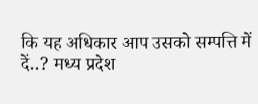कि यह अधिकार आप उसको सम्पत्ति में दें..? मध्य प्रदेश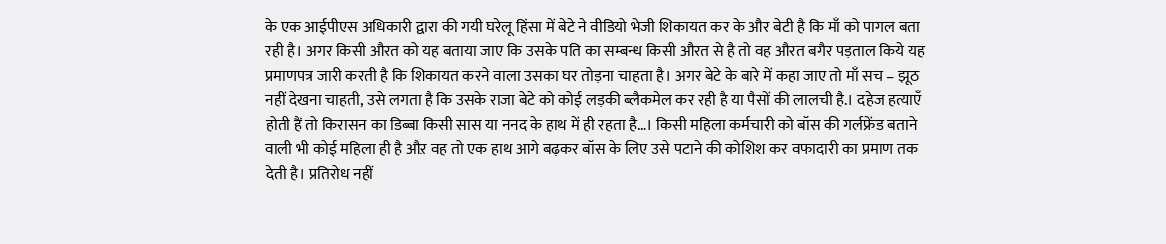के एक आईपीएस अधिकारी द्वारा की गयी घरेलू हिंसा में बेटे ने वीडियो भेजी शिकायत कर के और बेटी है कि माँ को पागल बता रही है। अगर किसी औरत को यह बताया जाए कि उसके पति का सम्बन्ध किसी औरत से है तो वह औरत बगैर पड़ताल किये यह प्रमाणपत्र जारी करती है कि शिकायत करने वाला उसका घर तोड़ना चाहता है। अगर बेटे के बारे में कहा जाए तो माँ सच – झूठ नहीं देखना चाहती, उसे लगता है कि उसके राजा बेटे को कोई लड़की ब्लैकमेल कर रही है या पैसों की लालची है.। दहेज हत्याएँ होती हैं तो किरासन का डिब्बा किसी सास या ननद के हाथ में ही रहता है…। किसी महिला कर्मचारी को बॉस की गर्लफ्रेंड बताने वाली भी कोई महिला ही है औऱ वह तो एक हाथ आगे बढ़कर बॉस के लिए उसे पटाने की कोशिश कर वफादारी का प्रमाण तक देती है। प्रतिरोध नहीं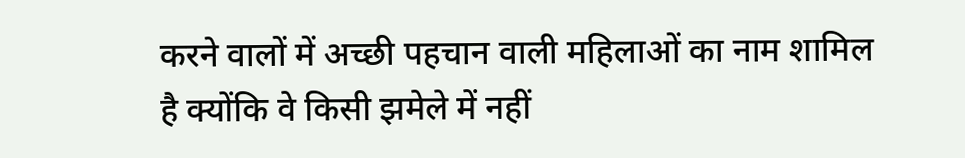करने वालों में अच्छी पहचान वाली महिलाओं का नाम शामिल है क्योंकि वे किसी झमेले में नहीं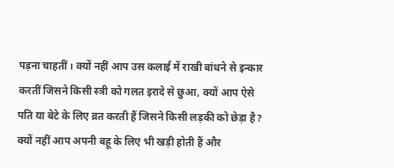पड़ना चाहतीं। क्यों नहीं आप उस कलाई में राखी बांधने से इन्कार करतीं जिसने किसी स्त्री को गलत इरादे से छुआ, क्यों आप ऐसे पति या बेटे के लिए व्रत करती हैं जिसने किसी लड़की को छेड़ा है? क्यों नहीं आप अपनी बहू के लिए भी खड़ी होती हैं और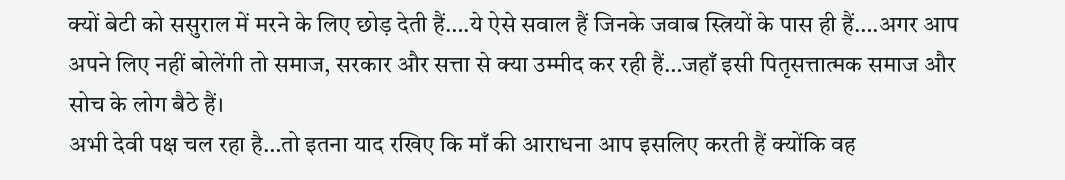क्यों बेटी को ससुराल में मरने के लिए छोड़ देती हैं….ये ऐसे सवाल हैं जिनके जवाब स्त्रियों के पास ही हैं….अगर आप अपने लिए नहीं बोलेंगी तो समाज, सरकार और सत्ता से क्या उम्मीद कर रही हैं…जहाँ इसी पितृसत्तात्मक समाज और सोच के लोग बैठे हैं।
अभी देवी पक्ष चल रहा है…तो इतना याद रखिए कि माँ की आराधना आप इसलिए करती हैं क्योंकि वह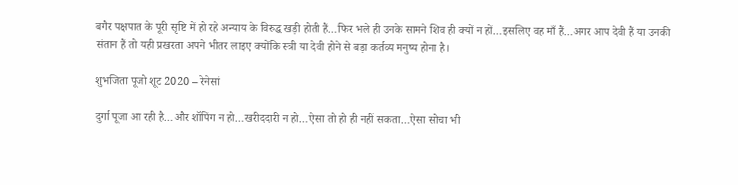बगैर पक्षपात के पूरी सृष्टि में हो रहे अन्याय के विरुद्ध खड़ी होती हैं…फिर भले ही उनके सामने शिव ही क्यों न हों…इसलिए वह माँ हैं…अगर आप देवी हैं या उनकी संतान हैं तो यही प्रखरता अपने भीतर लाइए क्योंकि स्त्री या देवी होने से बड़ा कर्तव्य मनुष्य होना है।

शुभजिता पूजो शूट 2020 – रेनेसां

दुर्गा पूजा आ रही है…और शॉपिंग न हो…खरीददारी न हो…ऐसा तो हो ही नहीं सकता…ऐसा सोचा भी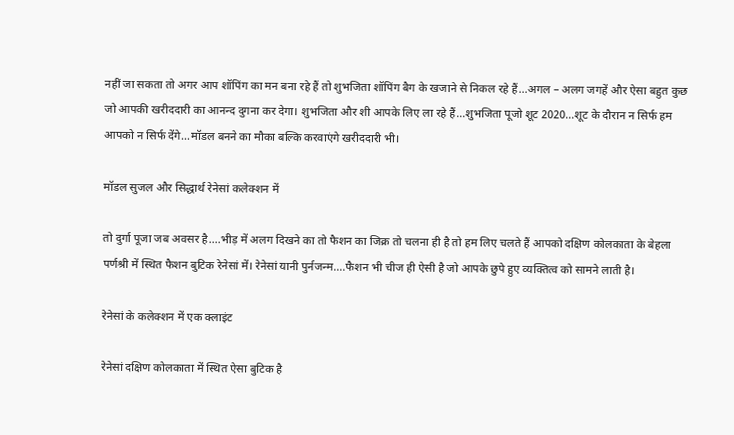नहीं जा सकता तो अगर आप शॉपिंग का मन बना रहे हैं तो शुभजिता शॉपिंग बैग के खजाने से निकल रहे हैं…अगल – अलग जगहें और ऐसा बहुत कुछ जो आपकी खरीददारी का आनन्द दुगना कर देगा। शुभजिता और शी आपके लिए ला रहे हैं…शुभजिता पूजो शूट 2020…शूट के दौरान न सिर्फ हम आपको न सिर्फ देंगे…मॉडल बनने का मौका बल्कि करवाएंगे खरीददारी भी।

मॉडल सुजल और सिद्धार्थ रेनेसां कलेक्शन में

तो दुर्गा पूजा जब अवसर है….भीड़ में अलग दिखने का तो फैशन का जिक्र तो चलना ही है तो हम लिए चलते हैं आपको दक्षिण कोलकाता के बेहला पर्णश्री में स्थित फैशन बुटिक रेनेसां में। रेनेसां यानी पुर्नजन्म….फैशन भी चीज ही ऐसी है जो आपके छुपे हुए व्यक्तित्व को सामने लाती है।

रेनेसां के कलेक्शन में एक क्लाइंट

रेनेसां दक्षिण कोलकाता में स्थित ऐसा बुटिक है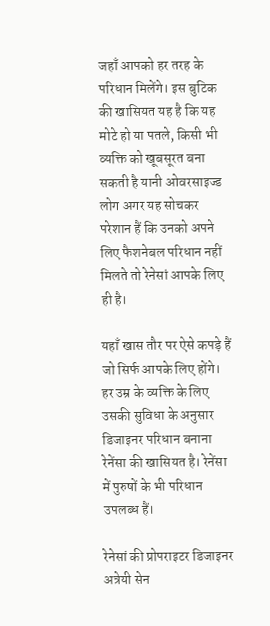जहाँ आपको हर तरह के परिधान मिलेंगे। इस बुटिक की खासियत यह है कि यह मोटे हो या पतले, किसी भी व्यक्ति को खूबसूरत बना सकती है यानी ओवरसाइज्ड लोग अगर यह सोचकर परेशान हैं कि उनको अपने लिए फैशनेबल परिधान नहीं मिलते तो रेनेसां आपके लिए ही है।

यहाँ खास तौर पर ऐसे कपड़े हैं जो सिर्फ आपके लिए होंगे। हर उम्र के व्यक्ति के लिए उसकी सुविधा के अनुसार डिजाइनर परिधान बनाना रेनेंसा की खासियत है। रेनेंसा में पुरुषों के भी परिधान उपलब्ध हैं।

रेनेसां की प्रोपराइटर डिजाइनर अत्रेयी सेन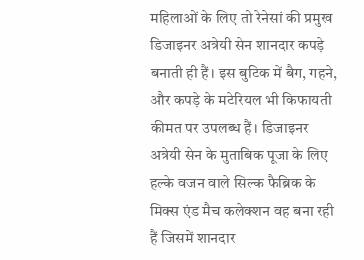महिलाओं के लिए तो रेनेसां की प्रमुख डिजाइनर अत्रेयी सेन शानदार कपड़े बनाती ही हैं। इस बुटिक में बैग, गहने, और कपड़े के मटेरियल भी किफायती कीमत पर उपलब्ध हैं। डिजाइनर अत्रेयी सेन के मुताबिक पूजा के लिए हल्के वजन वाले सिल्क फैब्रिक के मिक्स एंड मैच कलेक्शन वह बना रही हैं जिसमें शानदार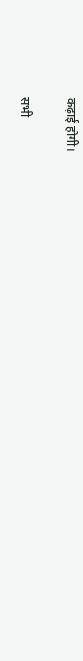कढ़ाई होगी।

सभी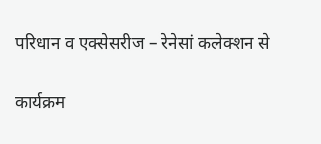परिधान व एक्सेसरीज – रेनेसां कलेक्शन से

कार्यक्रम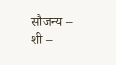सौजन्य – शी –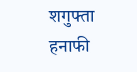शगुफ्ता हनाफी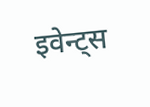इवेन्ट्स